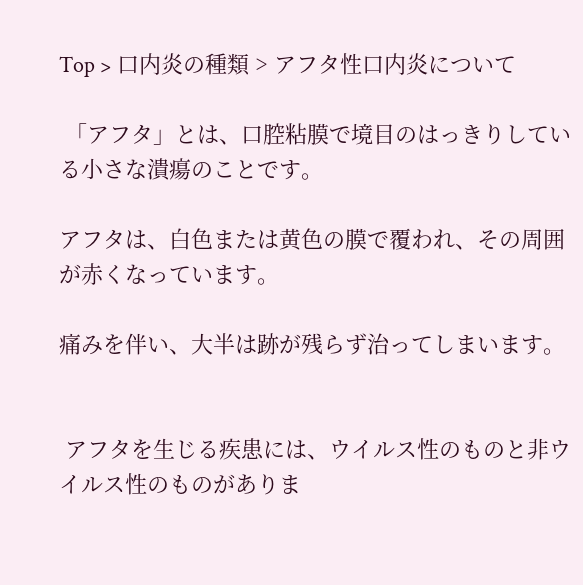Top > 口内炎の種類 > アフタ性口内炎について

 「アフタ」とは、口腔粘膜で境目のはっきりしている小さな潰瘍のことです。

アフタは、白色または黄色の膜で覆われ、その周囲が赤くなっています。

痛みを伴い、大半は跡が残らず治ってしまいます。


 アフタを生じる疾患には、ウイルス性のものと非ウイルス性のものがありま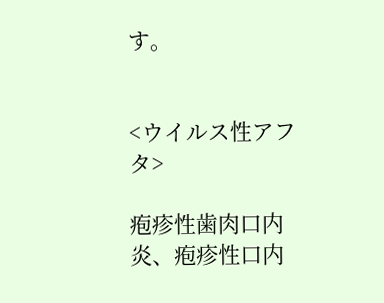す。


<ウイルス性アフタ>

疱疹性歯肉口内炎、疱疹性口内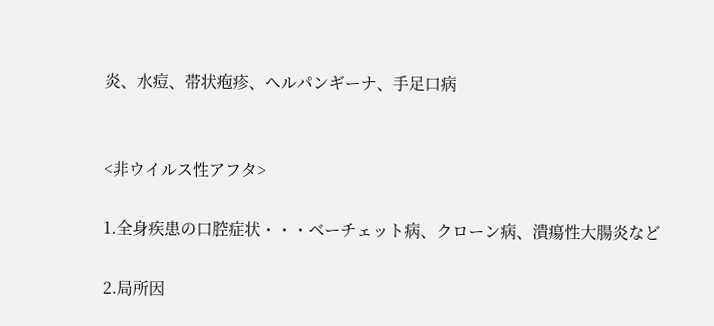炎、水痘、帯状疱疹、ヘルパンギーナ、手足口病


<非ウイルス性アフタ>

1.全身疾患の口腔症状・・・ベーチェット病、クローン病、潰瘍性大腸炎など

2.局所因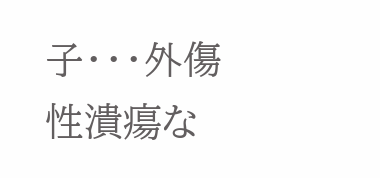子・・・外傷性潰瘍な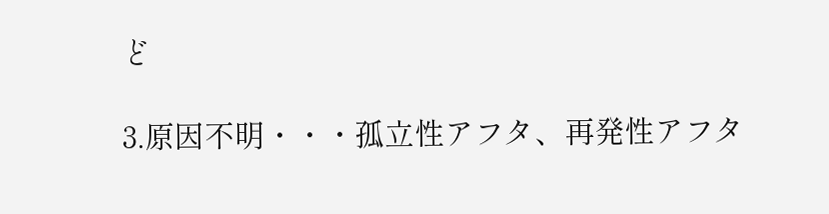ど

3.原因不明・・・孤立性アフタ、再発性アフタ